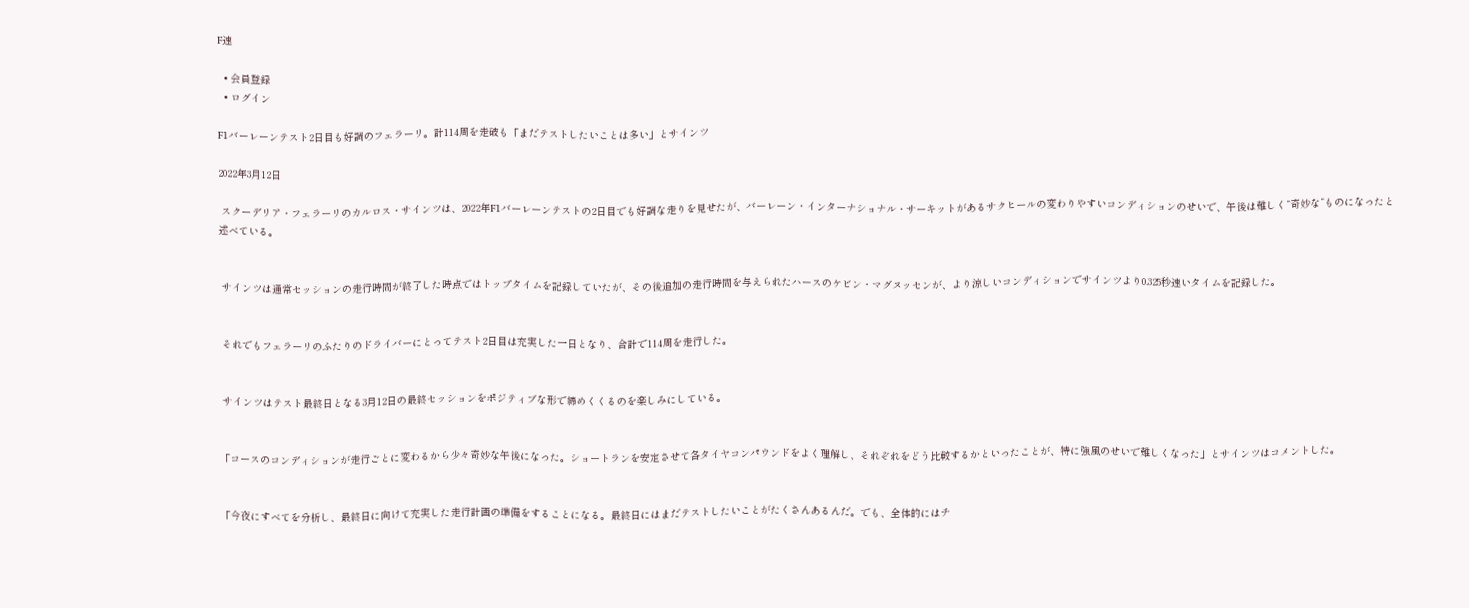F速

  • 会員登録
  • ログイン

F1バーレーンテスト2日目も好調のフェラーリ。計114周を走破も「まだテストしたいことは多い」とサインツ

2022年3月12日

 スクーデリア・フェラーリのカルロス・サインツは、2022年F1バーレーンテストの2日目でも好調な走りを見せたが、バーレーン・インターナショナル・サーキットがあるサクヒールの変わりやすいコンディションのせいで、午後は難しく“奇妙な”ものになったと述べている。


 サインツは通常セッションの走行時間が終了した時点ではトップタイムを記録していたが、その後追加の走行時間を与えられたハースのケビン・マグヌッセンが、より涼しいコンディションでサインツより0.325秒速いタイムを記録した。


 それでもフェラーリのふたりのドライバーにとってテスト2日目は充実した一日となり、合計で114周を走行した。


 サインツはテスト最終日となる3月12日の最終セッションをポジティブな形で締めくくるのを楽しみにしている。


「コースのコンディションが走行ごとに変わるから少々奇妙な午後になった。ショートランを安定させて各タイヤコンパウンドをよく理解し、それぞれをどう比較するかといったことが、特に強風のせいで難しくなった」とサインツはコメントした。


「今夜にすべてを分析し、最終日に向けて充実した走行計画の準備をすることになる。最終日にはまだテストしたいことがたくさんあるんだ。でも、全体的にはチ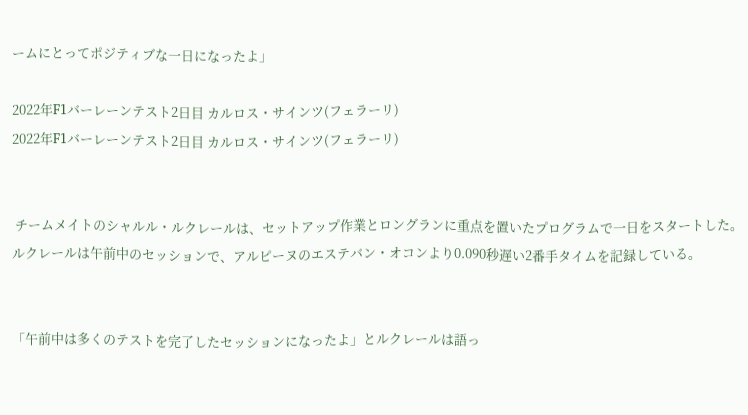ームにとってポジティブな一日になったよ」

2022年F1バーレーンテスト2日目 カルロス・サインツ(フェラーリ)
2022年F1バーレーンテスト2日目 カルロス・サインツ(フェラーリ)


 チームメイトのシャルル・ルクレールは、セットアップ作業とロングランに重点を置いたプログラムで一日をスタートした。ルクレールは午前中のセッションで、アルピーヌのエステバン・オコンより0.090秒遅い2番手タイムを記録している。


「午前中は多くのテストを完了したセッションになったよ」とルクレールは語っ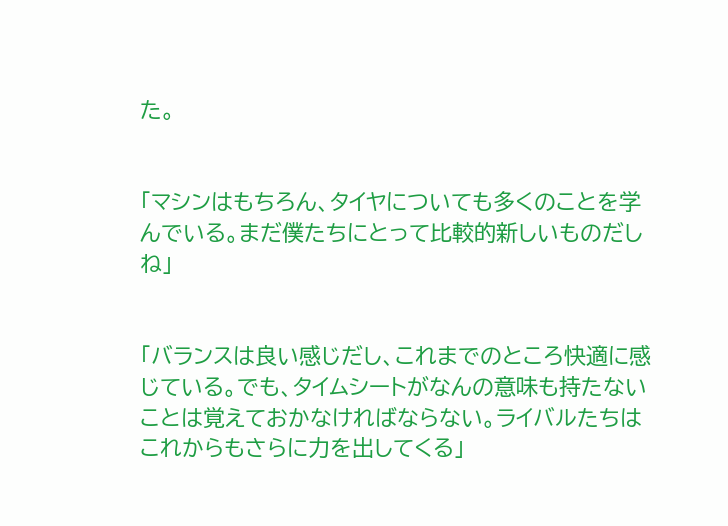た。


「マシンはもちろん、タイヤについても多くのことを学んでいる。まだ僕たちにとって比較的新しいものだしね」


「バランスは良い感じだし、これまでのところ快適に感じている。でも、タイムシートがなんの意味も持たないことは覚えておかなければならない。ライバルたちはこれからもさらに力を出してくる」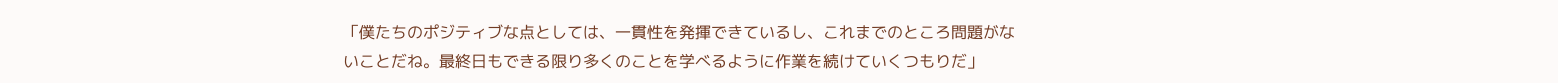「僕たちのポジティブな点としては、一貫性を発揮できているし、これまでのところ問題がないことだね。最終日もできる限り多くのことを学べるように作業を続けていくつもりだ」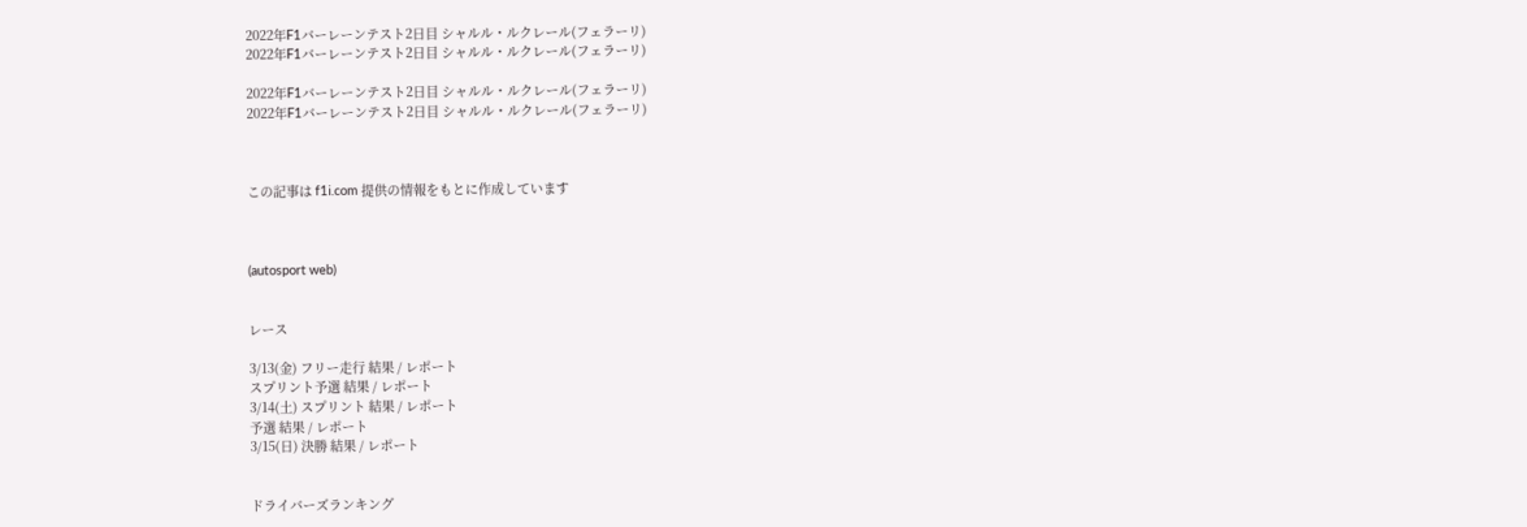2022年F1バーレーンテスト2日目 シャルル・ルクレール(フェラーリ)
2022年F1バーレーンテスト2日目 シャルル・ルクレール(フェラーリ)

2022年F1バーレーンテスト2日目 シャルル・ルクレール(フェラーリ)
2022年F1バーレーンテスト2日目 シャルル・ルクレール(フェラーリ)



この記事は f1i.com 提供の情報をもとに作成しています



(autosport web)


レース

3/13(金) フリー走行 結果 / レポート
スプリント予選 結果 / レポート
3/14(土) スプリント 結果 / レポート
予選 結果 / レポート
3/15(日) 決勝 結果 / レポート


ドライバーズランキング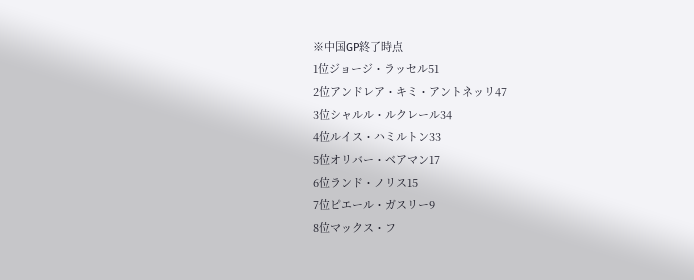※中国GP終了時点
1位ジョージ・ラッセル51
2位アンドレア・キミ・アントネッリ47
3位シャルル・ルクレール34
4位ルイス・ハミルトン33
5位オリバー・ベアマン17
6位ランド・ノリス15
7位ピエール・ガスリー9
8位マックス・フ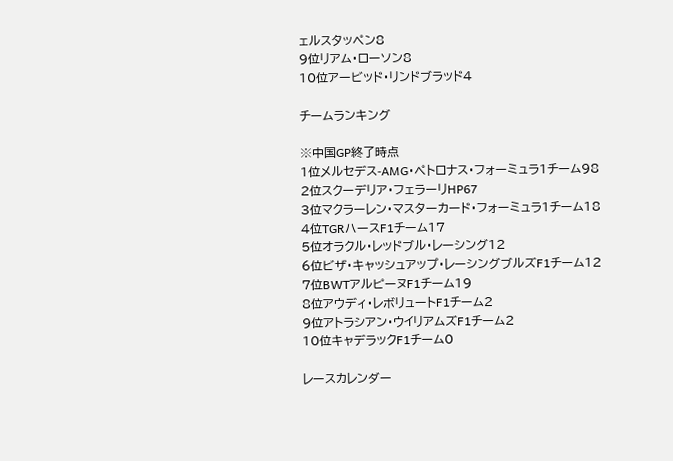ェルスタッペン8
9位リアム・ローソン8
10位アービッド・リンドブラッド4

チームランキング

※中国GP終了時点
1位メルセデス-AMG・ペトロナス・フォーミュラ1チーム98
2位スクーデリア・フェラーリHP67
3位マクラーレン・マスターカード・フォーミュラ1チーム18
4位TGRハースF1チーム17
5位オラクル・レッドブル・レーシング12
6位ビザ・キャッシュアップ・レーシングブルズF1チーム12
7位BWTアルピーヌF1チーム19
8位アウディ・レボリュートF1チーム2
9位アトラシアン・ウイリアムズF1チーム2
10位キャデラックF1チーム0

レースカレンダー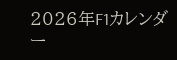2026年F1カレンダー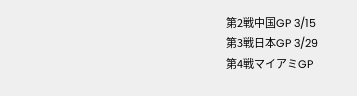第2戦中国GP 3/15
第3戦日本GP 3/29
第4戦マイアミGP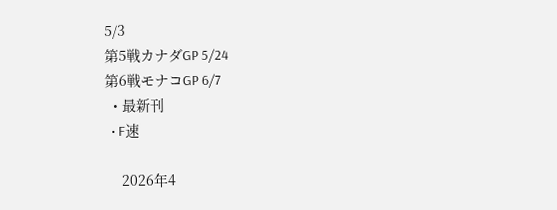5/3
第5戦カナダGP 5/24
第6戦モナコGP 6/7
  • 最新刊
  • F速

    2026年4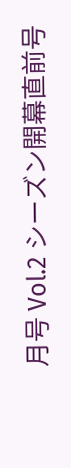月号 Vol.2 シーズン開幕直前号